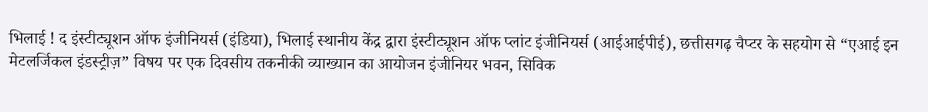भिलाई ! द इंस्टीट्यूशन ऑफ इंजीनियर्स (इंडिया), भिलाई स्थानीय केंद्र द्वारा इंस्टीट्यूशन ऑफ प्लांट इंजीनियर्स (आईआईपीई), छत्तीसगढ़ चैप्टर के सहयोग से “एआई इन मेटलर्जिकल इंडस्ट्रीज़” विषय पर एक दिवसीय तकनीकी व्याख्यान का आयोजन इंजीनियर भवन, सिविक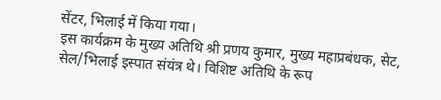सेंटर, भिलाई में किया गया।
इस कार्यक्रम के मुख्य अतिथि श्री प्रणय कुमार, मुख्य महाप्रबंधक, सेट, सेल/भिलाई इस्पात संयंत्र थे। विशिष्ट अतिथि के रूप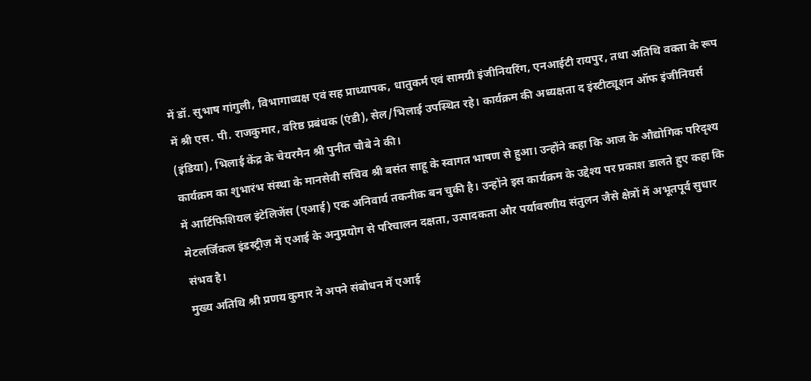में डॉ. सुभाष गांगुली, विभागाध्यक्ष एवं सह प्राध्यापक, धातुकर्म एवं सामग्री इंजीनियरिंग, एनआईटी रायपुर, तथा अतिथि वक्ता के रूप में श्री एस. पी. राजकुमार, वरिष्ठ प्रबंधक (एंडी), सेल/भिलाई उपस्थित रहे। कार्यक्रम की अध्यक्षता द इंस्टीट्यूशन ऑफ इंजीनियर्स (इंडिया), भिलाई केंद्र के चेयरमैन श्री पुनीत चौबे ने की।
कार्यक्रम का शुभारंभ संस्था के मानसेवी सचिव श्री बसंत साहू के स्वागत भाषण से हुआ। उन्होंने कहा कि आज के औद्योगिक परिदृश्य में आर्टिफिशियल इंटेलिजेंस (एआई) एक अनिवार्य तकनीक बन चुकी है। उन्होंने इस कार्यक्रम के उद्देश्य पर प्रकाश डालते हुए कहा कि मेटलर्जिकल इंडस्ट्रीज़ में एआई के अनुप्रयोग से परिचालन दक्षता, उत्पादकता और पर्यावरणीय संतुलन जैसे क्षेत्रों में अभूतपूर्व सुधार संभव है।
मुख्य अतिथि श्री प्रणय कुमार ने अपने संबोधन में एआई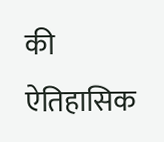की ऐतिहासिक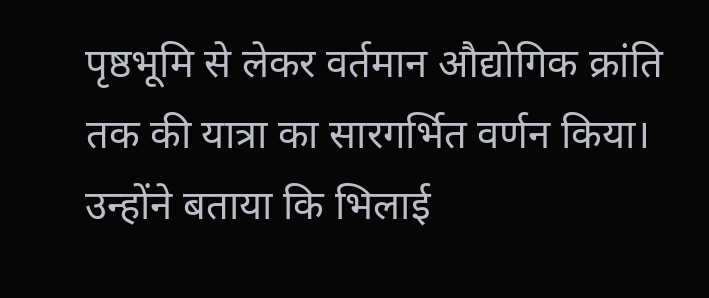पृष्ठभूमि से लेकर वर्तमान औद्योगिक क्रांति तक की यात्रा का सारगर्भित वर्णन किया। उन्होंने बताया कि भिलाई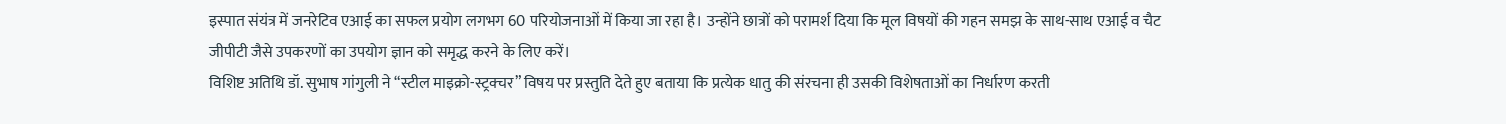इस्पात संयंत्र में जनरेटिव एआई का सफल प्रयोग लगभग 60 परियोजनाओं में किया जा रहा है। उन्होंने छात्रों को परामर्श दिया कि मूल विषयों की गहन समझ के साथ-साथ एआई व चैट जीपीटी जैसे उपकरणों का उपयोग ज्ञान को समृद्ध करने के लिए करें।
विशिष्ट अतिथि डॉ. सुभाष गांगुली ने “स्टील माइक्रो-स्ट्रक्चर” विषय पर प्रस्तुति देते हुए बताया कि प्रत्येक धातु की संरचना ही उसकी विशेषताओं का निर्धारण करती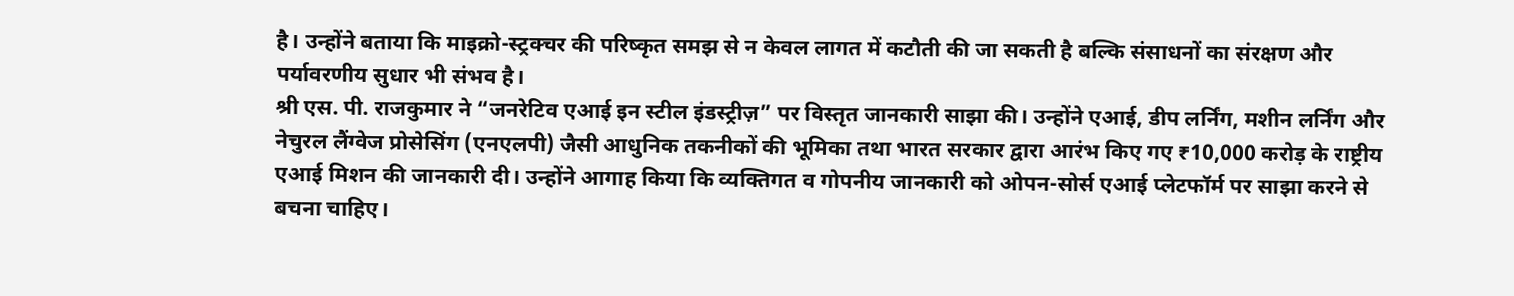है। उन्होंने बताया कि माइक्रो-स्ट्रक्चर की परिष्कृत समझ से न केवल लागत में कटौती की जा सकती है बल्कि संसाधनों का संरक्षण और पर्यावरणीय सुधार भी संभव है।
श्री एस. पी. राजकुमार ने “जनरेटिव एआई इन स्टील इंडस्ट्रीज़” पर विस्तृत जानकारी साझा की। उन्होंने एआई, डीप लर्निंग, मशीन लर्निंग और नेचुरल लैंग्वेज प्रोसेसिंग (एनएलपी) जैसी आधुनिक तकनीकों की भूमिका तथा भारत सरकार द्वारा आरंभ किए गए ₹10,000 करोड़ के राष्ट्रीय एआई मिशन की जानकारी दी। उन्होंने आगाह किया कि व्यक्तिगत व गोपनीय जानकारी को ओपन-सोर्स एआई प्लेटफॉर्म पर साझा करने से बचना चाहिए।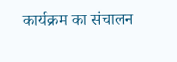कार्यक्रम का संचालन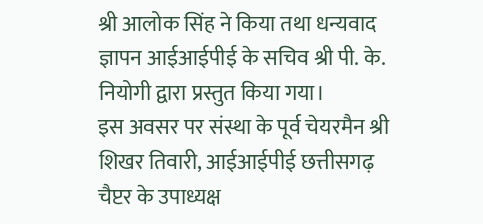श्री आलोक सिंह ने किया तथा धन्यवाद ज्ञापन आईआईपीई के सचिव श्री पी. के. नियोगी द्वारा प्रस्तुत किया गया।
इस अवसर पर संस्था के पूर्व चेयरमैन श्री शिखर तिवारी, आईआईपीई छत्तीसगढ़ चैप्टर के उपाध्यक्ष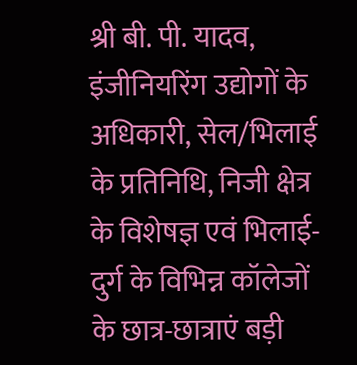श्री बी. पी. यादव, इंजीनियरिंग उद्योगों के अधिकारी, सेल/भिलाई के प्रतिनिधि, निजी क्षेत्र के विशेषज्ञ एवं भिलाई-दुर्ग के विभिन्न कॉलेजों के छात्र-छात्राएं बड़ी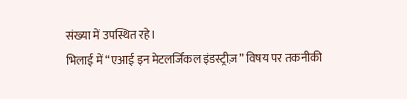संख्या में उपस्थित रहे।
भिलाई में “एआई इन मेटलर्जिकल इंडस्ट्रीज़” विषय पर तकनीकी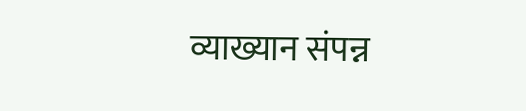व्याख्यान संपन्न